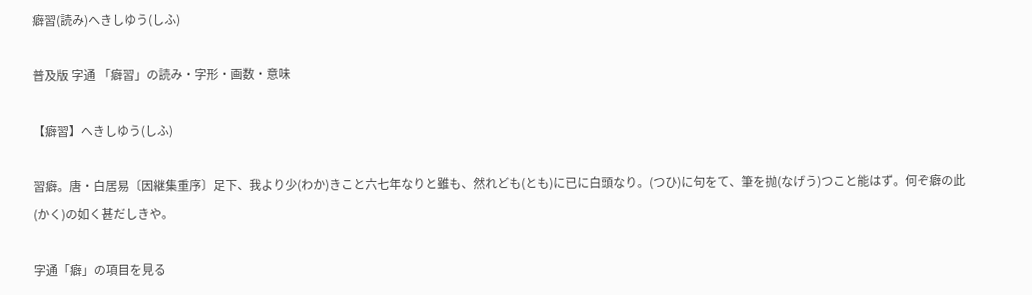癖習(読み)へきしゆう(しふ)

普及版 字通 「癖習」の読み・字形・画数・意味

【癖習】へきしゆう(しふ)

習癖。唐・白居易〔因継集重序〕足下、我より少(わか)きこと六七年なりと雖も、然れども(とも)に已に白頭なり。(つひ)に句をて、筆を抛(なげう)つこと能はず。何ぞ癖の此(かく)の如く甚だしきや。

字通「癖」の項目を見る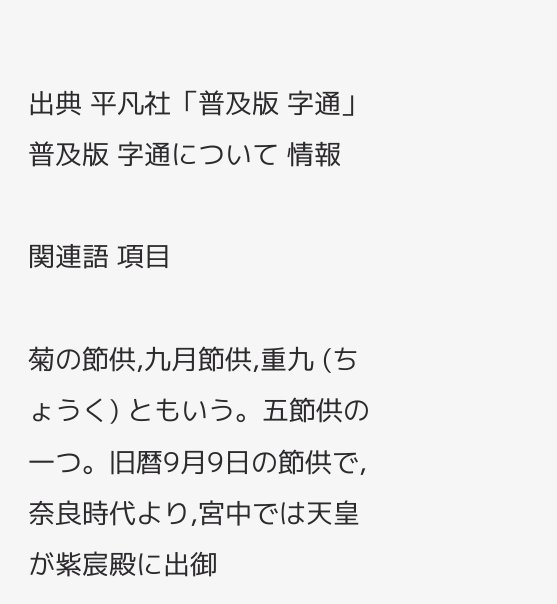出典 平凡社「普及版 字通」普及版 字通について 情報

関連語 項目

菊の節供,九月節供,重九 (ちょうく) ともいう。五節供の一つ。旧暦9月9日の節供で,奈良時代より,宮中では天皇が紫宸殿に出御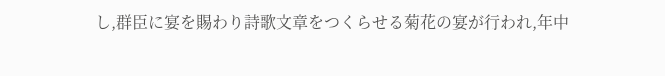し,群臣に宴を賜わり詩歌文章をつくらせる菊花の宴が行われ,年中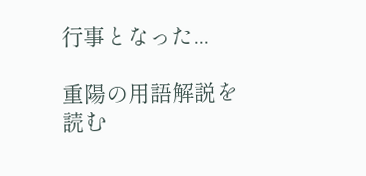行事となった...

重陽の用語解説を読む